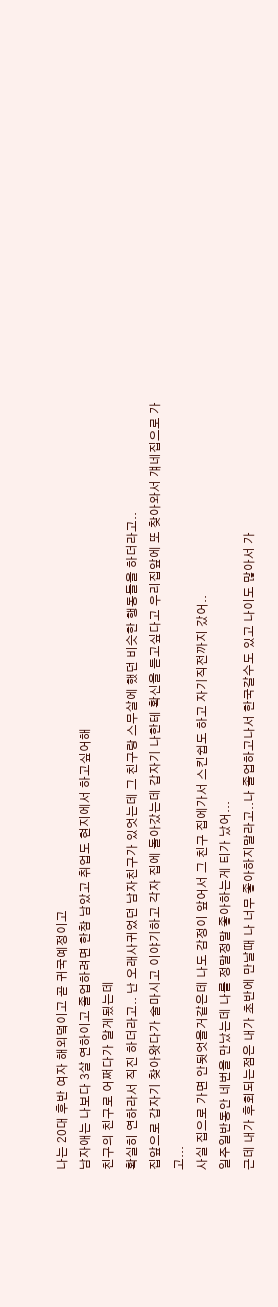나는 20대 후반 여자 해외덬이고 곧 귀국예정이고
남자애는 나보다 3살 연하이고 졸업하려면 한참 남았고 취업도 현지에서 하고싶어해
친구의 친구로 어쩌다가 알게됬는데
확실히 연하라서 직진 하더라고.. 난 오래사귀었던 남자친구가 있엇는데 그 친구랑 스무살에 했던 비슷한 행동들을 하더라고..
집앞으로 갑자기 찾아왓다가 술마시고 이야기하고 각자 집에 돌아갔는데 갑자기 나한테 확신을 듣고싶다고 우리집앞에 또 찾아와서 걔네집으로 가고...
사실 집으로 가면 안됫엇을거같은데 나도 감정이 앞어서 그 친구 집에가서 스킨쉽도 하고 자기직전까지 갔어..
일주일반동안 네번을 만났는데 나를 정말정말 좋아하는게 티가 났어...
근데 내가 후회되는점은 내가 초반에 만날때 나 너무 좋아하지말라고..나 졸업하고나서 한국갈수도 있고 나이도 많아서 가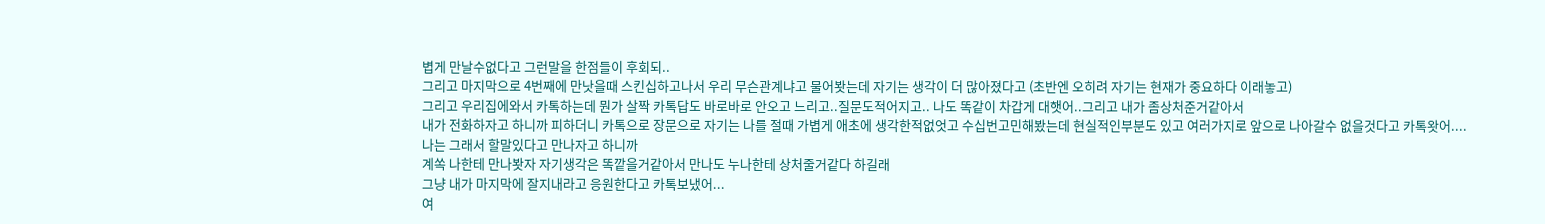볍게 만날수없다고 그런말을 한점들이 후회되..
그리고 마지막으로 4번째에 만낫을때 스킨십하고나서 우리 무슨관계냐고 물어봣는데 자기는 생각이 더 많아졌다고 (초반엔 오히려 자기는 현재가 중요하다 이래놓고)
그리고 우리집에와서 카톡하는데 뭔가 살짝 카톡답도 바로바로 안오고 느리고..질문도적어지고.. 나도 똑같이 차갑게 대햇어..그리고 내가 좀상처준거같아서
내가 전화하자고 하니까 피하더니 카톡으로 장문으로 자기는 나를 절때 가볍게 애초에 생각한적없엇고 수십번고민해봤는데 현실적인부분도 있고 여러가지로 앞으로 나아갈수 없을것다고 카톡왓어....
나는 그래서 할말있다고 만나자고 하니까
계쏙 나한테 만나봣자 자기생각은 똑깥을거같아서 만나도 누나한테 상처줄거같다 하길래
그냥 내가 마지막에 잘지내라고 응원한다고 카톡보냈어...
여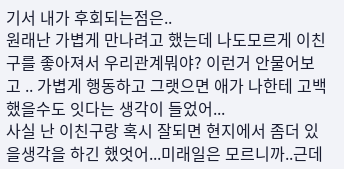기서 내가 후회되는점은..
원래난 가볍게 만나려고 했는데 나도모르게 이친구를 좋아져서 우리관계뭐야? 이런거 안물어보고 .. 가볍게 행동하고 그랫으면 애가 나한테 고백했을수도 잇다는 생각이 들었어...
사실 난 이친구랑 혹시 잘되면 현지에서 좀더 있을생각을 하긴 했엇어...미래일은 모르니까..근데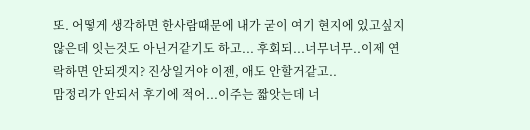또. 어떻게 생각하면 한사람때문에 내가 굳이 여기 현지에 있고싶지않은데 잇는것도 아닌거같기도 하고... 후회되...너무너무..이제 연락하면 안되겟지? 진상일거야 이젠, 애도 안할거같고..
맘정리가 안되서 후기에 적어...이주는 짧앗는데 너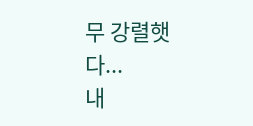무 강렬햇다...
내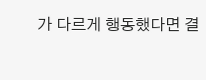가 다르게 행동했다면 결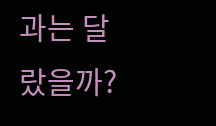과는 달랐을까?